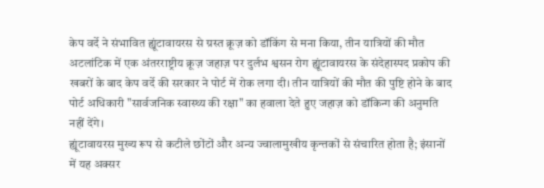केप वर्दे ने संभावित ह्यूंटावायरस से ग्रस्त क्रूज़ को डॉकिंग से मना किया, तीन यात्रियों की मौत
अटलांटिक में एक अंतरराष्ट्रीय क्रूज़ जहाज़ पर दुर्लभ श्वसन रोग ह्यूंटावायरस के संदेहास्पद प्रकोप की खबरों के बाद केप वर्दे की सरकार ने पोर्ट में रोक लगा दी। तीन यात्रियों की मौत की पुष्टि होने के बाद पोर्ट अधिकारी "सार्वजनिक स्वास्थ्य की रक्षा" का हवाला देते हुए जहाज़ को डॉकिन्ग की अनुमति नहीं देंगे।
ह्यूंटावायरस मुख्य रूप से कटीले छोंटों और अन्य ज्वालामुखीय कृन्तकों से संचारित होता है; इंसानों में यह अक्सर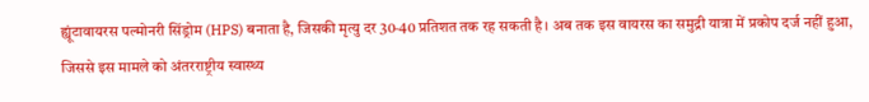ह्यूंटावायरस पल्मोनरी सिंड्रोम (HPS) बनाता है, जिसकी मृत्यु दर 30‑40 प्रतिशत तक रह सकती है। अब तक इस वायरस का समुद्री यात्रा में प्रकोप दर्ज नहीं हुआ, जिससे इस मामले को अंतरराष्ट्रीय स्वास्थ्य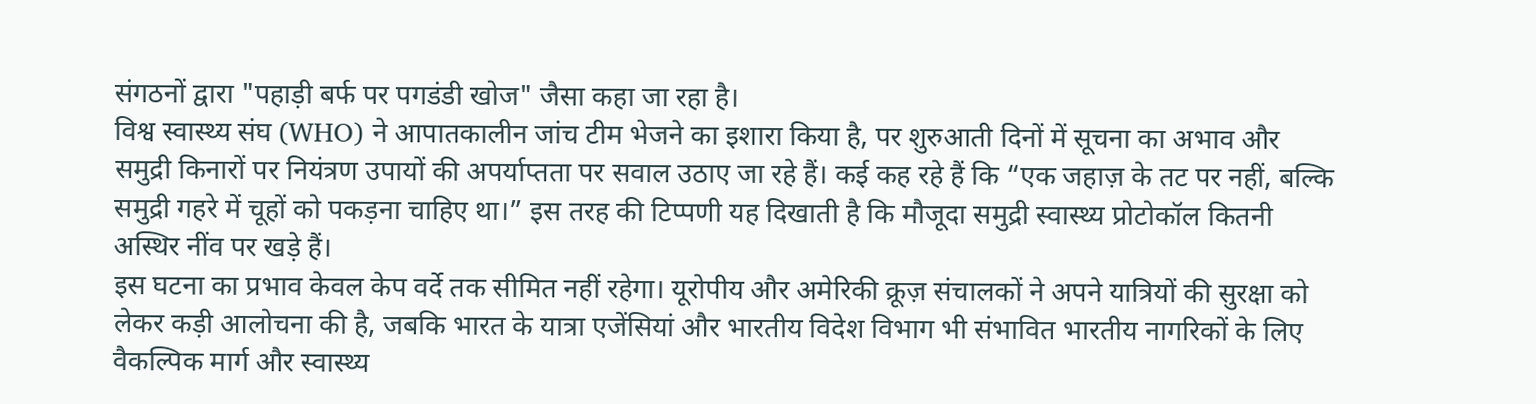संगठनों द्वारा "पहाड़ी बर्फ पर पगडंडी खोज" जैसा कहा जा रहा है।
विश्व स्वास्थ्य संघ (WHO) ने आपातकालीन जांच टीम भेजने का इशारा किया है, पर शुरुआती दिनों में सूचना का अभाव और समुद्री किनारों पर नियंत्रण उपायों की अपर्याप्तता पर सवाल उठाए जा रहे हैं। कई कह रहे हैं कि “एक जहाज़ के तट पर नहीं, बल्कि समुद्री गहरे में चूहों को पकड़ना चाहिए था।” इस तरह की टिप्पणी यह दिखाती है कि मौजूदा समुद्री स्वास्थ्य प्रोटोकॉल कितनी अस्थिर नींव पर खड़े हैं।
इस घटना का प्रभाव केवल केप वर्दे तक सीमित नहीं रहेगा। यूरोपीय और अमेरिकी क्रूज़ संचालकों ने अपने यात्रियों की सुरक्षा को लेकर कड़ी आलोचना की है, जबकि भारत के यात्रा एजेंसियां और भारतीय विदेश विभाग भी संभावित भारतीय नागरिकों के लिए वैकल्पिक मार्ग और स्वास्थ्य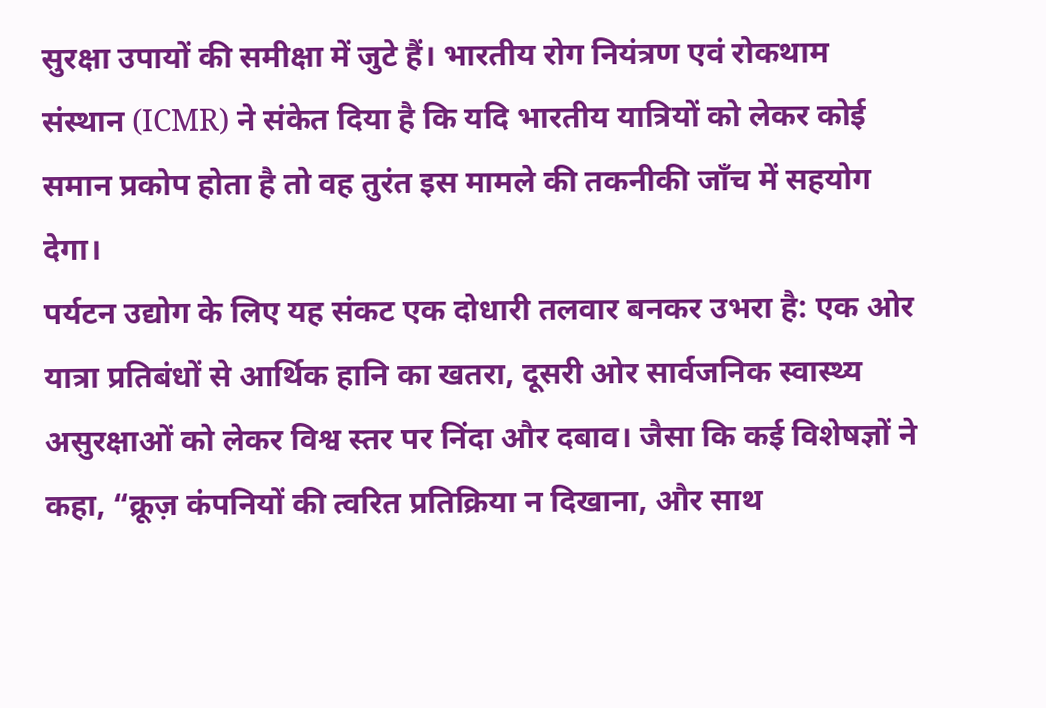सुरक्षा उपायों की समीक्षा में जुटे हैं। भारतीय रोग नियंत्रण एवं रोकथाम संस्थान (ICMR) ने संकेत दिया है कि यदि भारतीय यात्रियों को लेकर कोई समान प्रकोप होता है तो वह तुरंत इस मामले की तकनीकी जाँच में सहयोग देगा।
पर्यटन उद्योग के लिए यह संकट एक दोधारी तलवार बनकर उभरा है: एक ओर यात्रा प्रतिबंधों से आर्थिक हानि का खतरा, दूसरी ओर सार्वजनिक स्वास्थ्य असुरक्षाओं को लेकर विश्व स्तर पर निंदा और दबाव। जैसा कि कई विशेषज्ञों ने कहा, “क्रूज़ कंपनियों की त्वरित प्रतिक्रिया न दिखाना, और साथ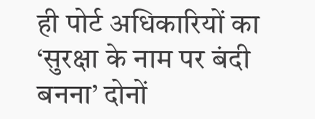ही पोर्ट अधिकारियों का ‘सुरक्षा के नाम पर बंदी बनना’ दोनों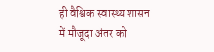ही वैश्विक स्वास्थ्य शासन में मौजूदा अंतर को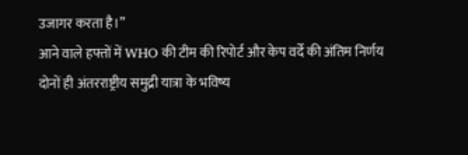उजागर करता है।”
आने वाले हफ्तों में WHO की टीम की रिपोर्ट और केप वर्दे की अंतिम निर्णय दोनों ही अंतरराष्ट्रीय समुद्री यात्रा के भविष्य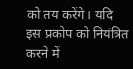को तय करेंगे। यदि इस प्रकोप को नियंत्रित करने में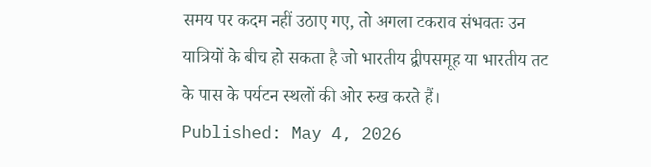समय पर कदम नहीं उठाए गए, तो अगला टकराव संभवतः उन यात्रियों के बीच हो सकता है जो भारतीय द्वीपसमूह या भारतीय तट के पास के पर्यटन स्थलों की ओर रुख करते हैं।
Published: May 4, 2026